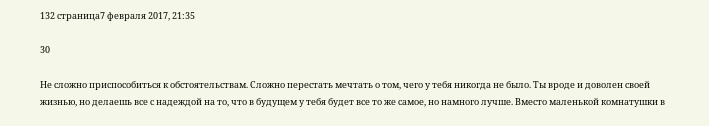132 страница7 февраля 2017, 21:35

30

Не сложно приспособиться к обстоятельствам. Сложно перестать мечтать о том, чего у тебя никогда не было. Ты вроде и доволен своей жизнью, но делаешь все с надеждой на то, что в будущем у тебя будет все то же самое, но намного лучше. Вместо маленькой комнатушки в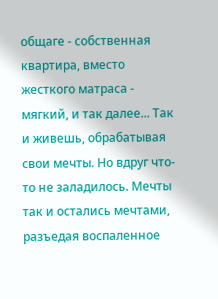общаге - собственная квартира, вместо жесткого матраса - мягкий, и так далее... Так и живешь, обрабатывая свои мечты. Но вдруг что-то не заладилось. Мечты так и остались мечтами, разъедая воспаленное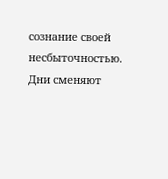сознание своей несбыточностью. Дни сменяют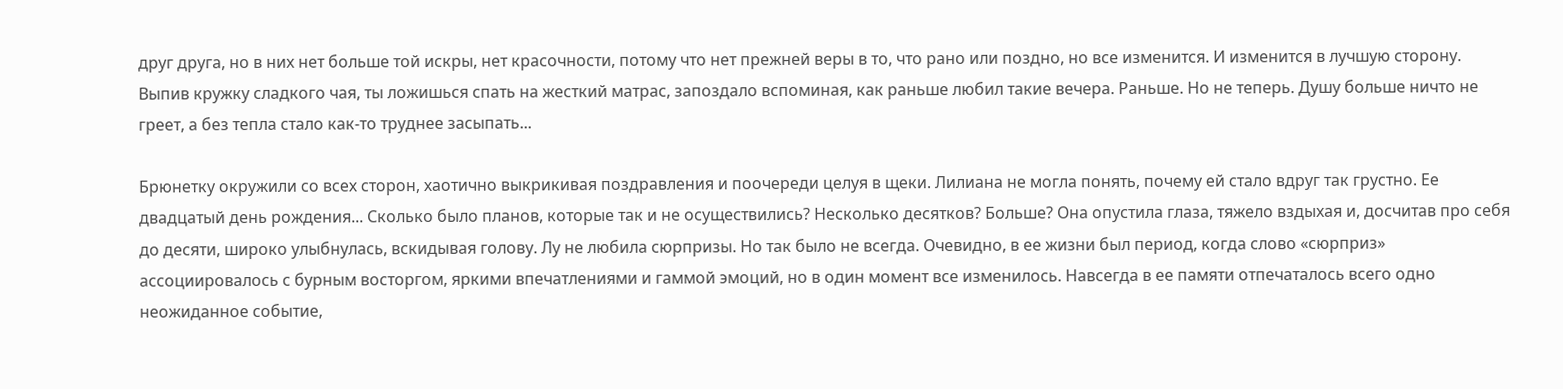друг друга, но в них нет больше той искры, нет красочности, потому что нет прежней веры в то, что рано или поздно, но все изменится. И изменится в лучшую сторону. Выпив кружку сладкого чая, ты ложишься спать на жесткий матрас, запоздало вспоминая, как раньше любил такие вечера. Раньше. Но не теперь. Душу больше ничто не греет, а без тепла стало как-то труднее засыпать...

Брюнетку окружили со всех сторон, хаотично выкрикивая поздравления и поочереди целуя в щеки. Лилиана не могла понять, почему ей стало вдруг так грустно. Ее двадцатый день рождения... Сколько было планов, которые так и не осуществились? Несколько десятков? Больше? Она опустила глаза, тяжело вздыхая и, досчитав про себя до десяти, широко улыбнулась, вскидывая голову. Лу не любила сюрпризы. Но так было не всегда. Очевидно, в ее жизни был период, когда слово «сюрприз» ассоциировалось с бурным восторгом, яркими впечатлениями и гаммой эмоций, но в один момент все изменилось. Навсегда в ее памяти отпечаталось всего одно неожиданное событие,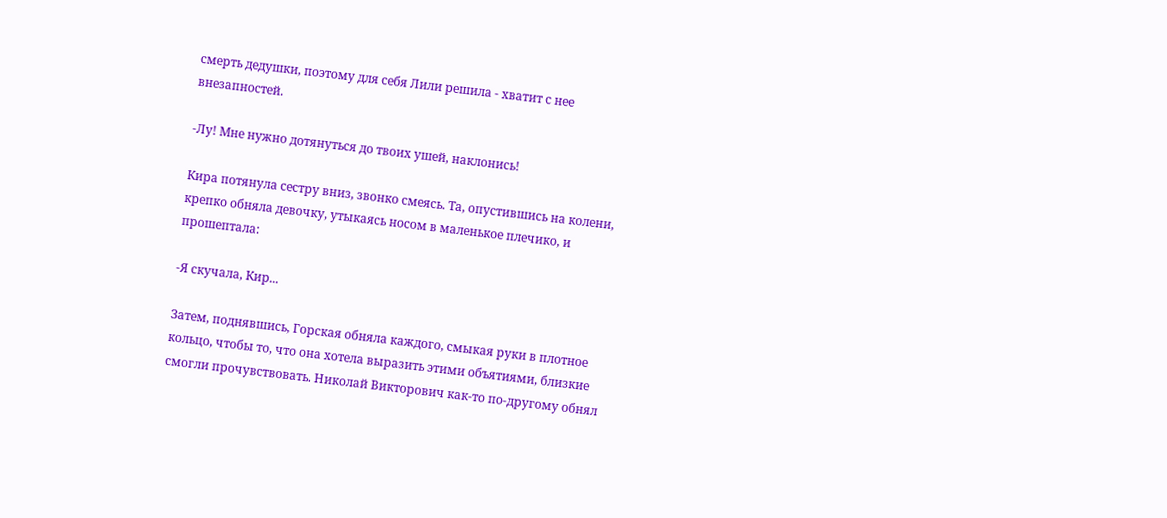смерть дедушки, поэтому для себя Лили решила - хватит с нее внезапностей.

-Лу! Мне нужно дотянуться до твоих ушей, наклонись!

Кира потянула сестру вниз, звонко смеясь. Та, опустившись на колени, крепко обняла девочку, утыкаясь носом в маленькое плечико, и прошептала:

-Я скучала, Кир...

Затем, поднявшись, Горская обняла каждого, смыкая руки в плотное кольцо, чтобы то, что она хотела выразить этими объятиями, близкие смогли прочувствовать. Николай Викторович как-то по-другому обнял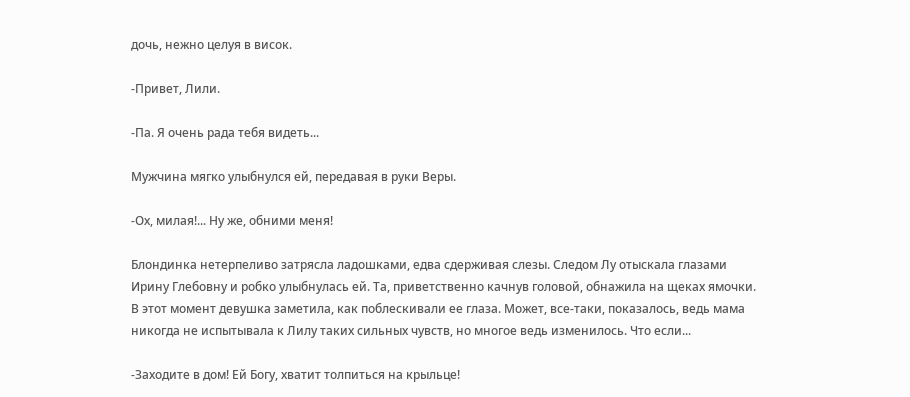дочь, нежно целуя в висок.

-Привет, Лили.

-Па. Я очень рада тебя видеть...

Мужчина мягко улыбнулся ей, передавая в руки Веры.

-Ох, милая!... Ну же, обними меня!

Блондинка нетерпеливо затрясла ладошками, едва сдерживая слезы. Следом Лу отыскала глазами Ирину Глебовну и робко улыбнулась ей. Та, приветственно качнув головой, обнажила на щеках ямочки. В этот момент девушка заметила, как поблескивали ее глаза. Может, все-таки, показалось, ведь мама никогда не испытывала к Лилу таких сильных чувств, но многое ведь изменилось. Что если...

-Заходите в дом! Ей Богу, хватит толпиться на крыльце!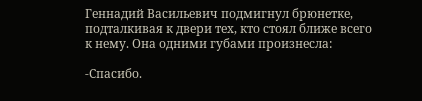Геннадий Васильевич подмигнул брюнетке, подталкивая к двери тех, кто стоял ближе всего к нему. Она одними губами произнесла:

-Спасибо.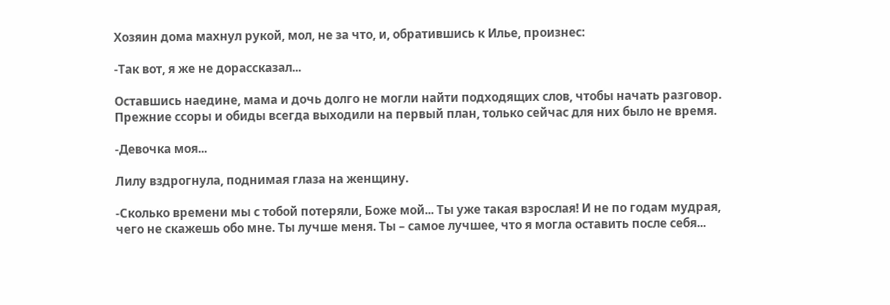Хозяин дома махнул рукой, мол, не за что, и, обратившись к Илье, произнес:

-Так вот, я же не дорассказал...

Оставшись наедине, мама и дочь долго не могли найти подходящих слов, чтобы начать разговор. Прежние ссоры и обиды всегда выходили на первый план, только сейчас для них было не время.

-Девочка моя...

Лилу вздрогнула, поднимая глаза на женщину.

-Сколько времени мы с тобой потеряли, Боже мой... Ты уже такая взрослая! И не по годам мудрая, чего не скажешь обо мне. Ты лучше меня. Ты – самое лучшее, что я могла оставить после себя...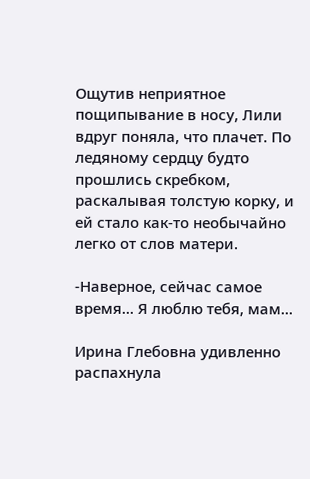Ощутив неприятное пощипывание в носу, Лили вдруг поняла, что плачет. По ледяному сердцу будто прошлись скребком, раскалывая толстую корку, и ей стало как-то необычайно легко от слов матери.

-Наверное, сейчас самое время... Я люблю тебя, мам...

Ирина Глебовна удивленно распахнула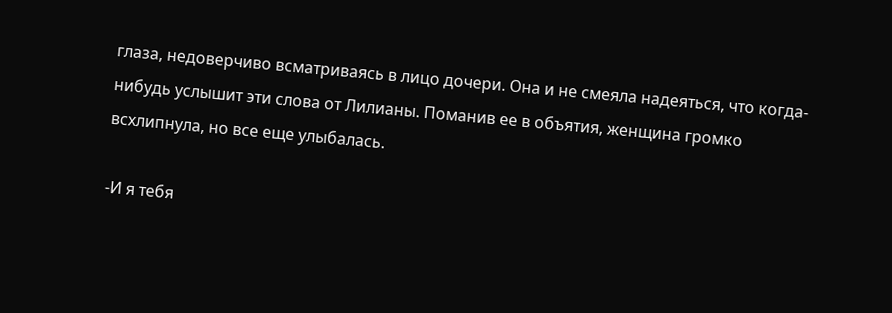глаза, недоверчиво всматриваясь в лицо дочери. Она и не смеяла надеяться, что когда-нибудь услышит эти слова от Лилианы. Поманив ее в объятия, женщина громко всхлипнула, но все еще улыбалась.

-И я тебя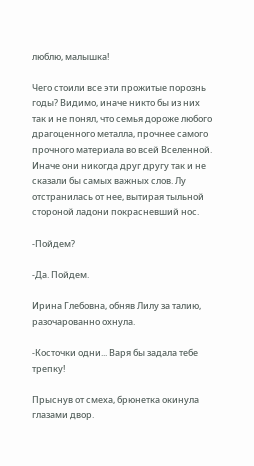люблю, малышка!

Чего стоили все эти прожитые порознь годы? Видимо, иначе никто бы из них так и не понял, что семья дороже любого драгоценного металла, прочнее самого прочного материала во всей Вселенной. Иначе они никогда друг другу так и не сказали бы самых важных слов. Лу отстранилась от нее, вытирая тыльной стороной ладони покрасневший нос.

-Пойдем?

-Да. Пойдем.

Ирина Глебовна, обняв Лилу за талию, разочарованно охнула.

-Косточки одни... Варя бы задала тебе трепку!

Прыснув от смеха, брюнетка окинула глазами двор.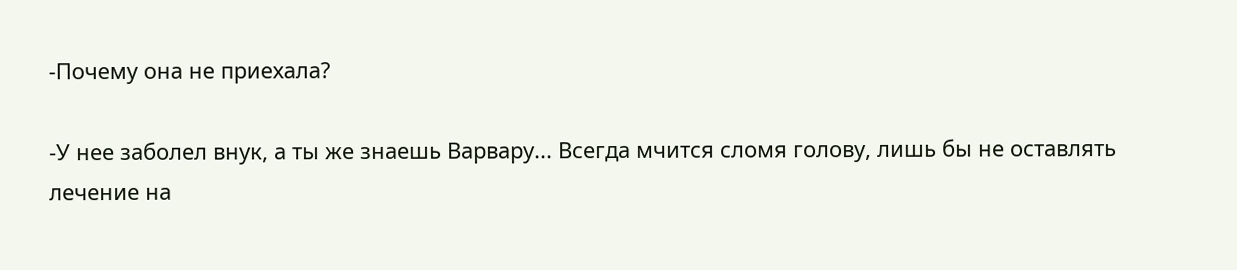-Почему она не приехала?

-У нее заболел внук, а ты же знаешь Варвару... Всегда мчится сломя голову, лишь бы не оставлять лечение на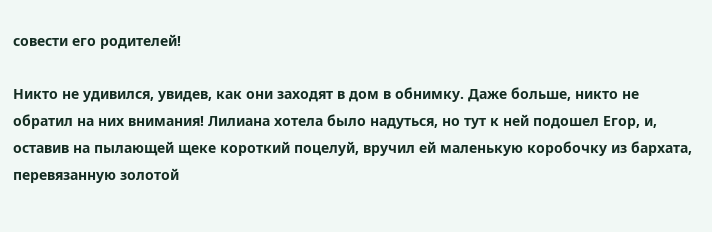совести его родителей!

Никто не удивился, увидев, как они заходят в дом в обнимку. Даже больше, никто не обратил на них внимания! Лилиана хотела было надуться, но тут к ней подошел Егор, и, оставив на пылающей щеке короткий поцелуй, вручил ей маленькую коробочку из бархата, перевязанную золотой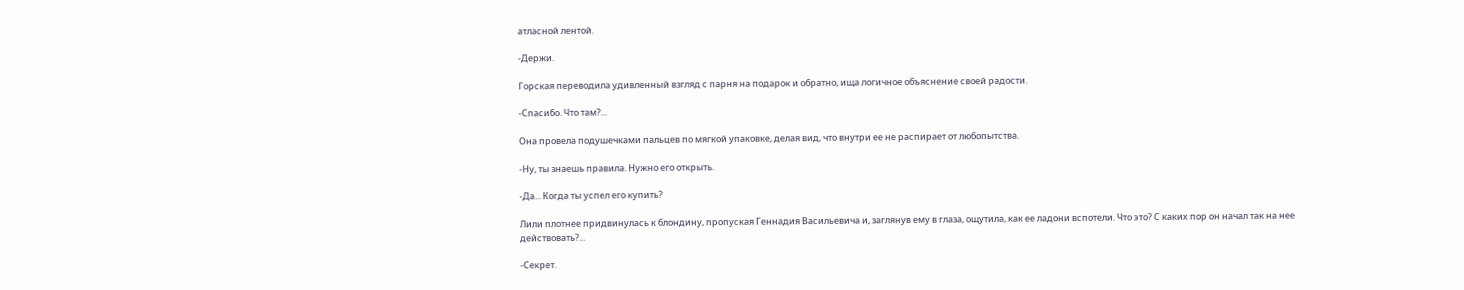атласной лентой.

-Держи.

Горская переводила удивленный взгляд с парня на подарок и обратно, ища логичное объяснение своей радости.

-Спасибо. Что там?...

Она провела подушечками пальцев по мягкой упаковке, делая вид, что внутри ее не распирает от любопытства.

-Ну, ты знаешь правила. Нужно его открыть.

-Да... Когда ты успел его купить?

Лили плотнее придвинулась к блондину, пропуская Геннадия Васильевича и, заглянув ему в глаза, ощутила, как ее ладони вспотели. Что это? С каких пор он начал так на нее действовать?...

-Секрет.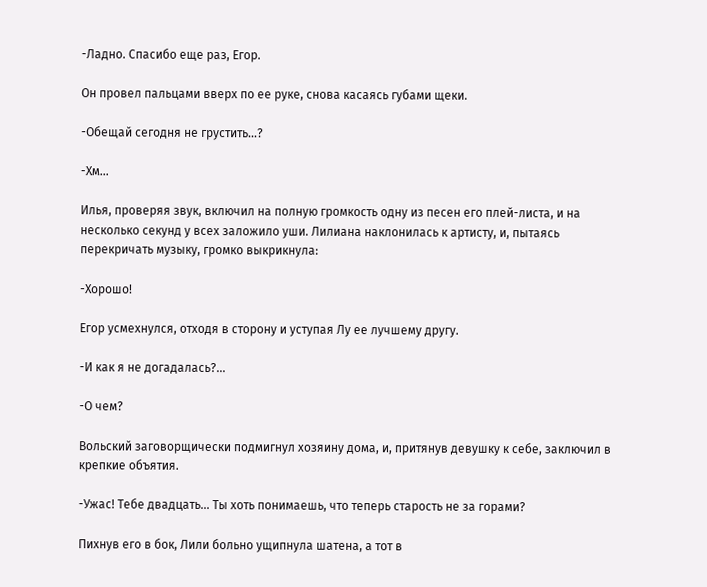-Ладно. Спасибо еще раз, Егор.

Он провел пальцами вверх по ее руке, снова касаясь губами щеки.

-Обещай сегодня не грустить...?

-Хм...

Илья, проверяя звук, включил на полную громкость одну из песен его плей-листа, и на несколько секунд у всех заложило уши. Лилиана наклонилась к артисту, и, пытаясь перекричать музыку, громко выкрикнула:

-Хорошо!

Егор усмехнулся, отходя в сторону и уступая Лу ее лучшему другу.

-И как я не догадалась?...

-О чем?

Вольский заговорщически подмигнул хозяину дома, и, притянув девушку к себе, заключил в крепкие объятия.

-Ужас! Тебе двадцать... Ты хоть понимаешь, что теперь старость не за горами?

Пихнув его в бок, Лили больно ущипнула шатена, а тот в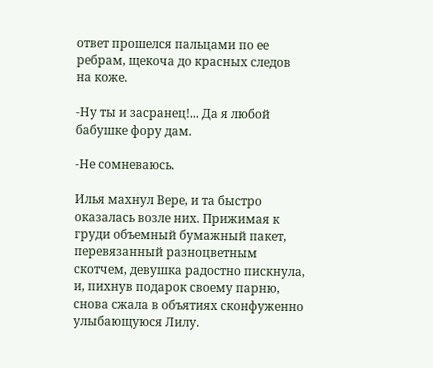ответ прошелся пальцами по ее ребрам, щекоча до красных следов на коже.

-Ну ты и засранец!... Да я любой бабушке фору дам.

-Не сомневаюсь.

Илья махнул Вере, и та быстро оказалась возле них. Прижимая к груди объемный бумажный пакет, перевязанный разноцветным скотчем, девушка радостно пискнула, и, пихнув подарок своему парню, снова сжала в объятиях сконфуженно улыбающуюся Лилу.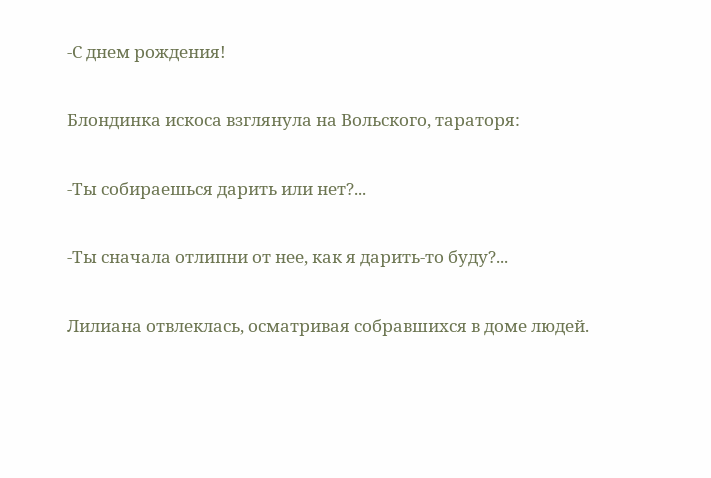-С днем рождения!

Блондинка искоса взглянула на Вольского, тараторя:

-Ты собираешься дарить или нет?...

-Ты сначала отлипни от нее, как я дарить-то буду?...

Лилиана отвлеклась, осматривая собравшихся в доме людей.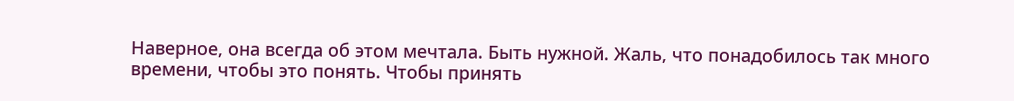Наверное, она всегда об этом мечтала. Быть нужной. Жаль, что понадобилось так много времени, чтобы это понять. Чтобы принять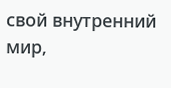свой внутренний мир,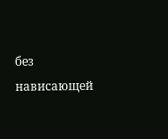без нависающей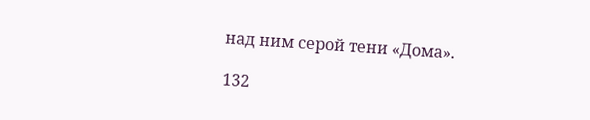над ним серой тени «Дома».

132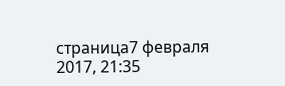страница7 февраля 2017, 21:35